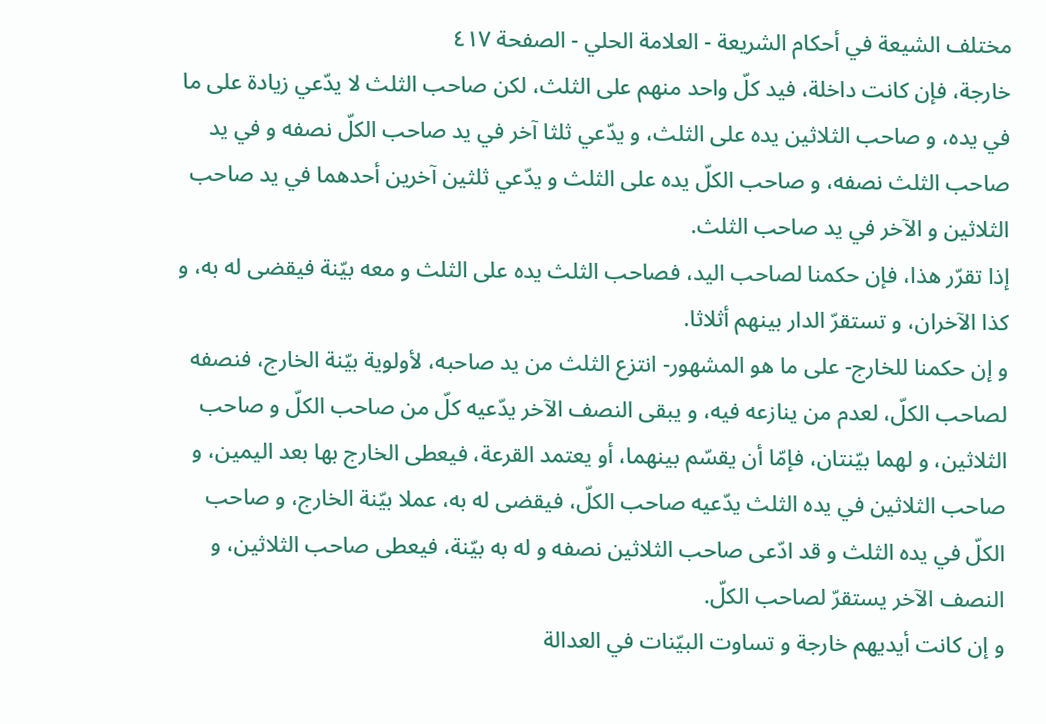مختلف الشيعة في أحكام الشريعة - العلامة الحلي - الصفحة ٤١٧
خارجة، فإن كانت داخلة، فيد كلّ واحد منهم على الثلث، لكن صاحب الثلث لا يدّعي زيادة على ما في يده، و صاحب الثلاثين يده على الثلث، و يدّعي ثلثا آخر في يد صاحب الكلّ نصفه و في يد صاحب الثلث نصفه، و صاحب الكلّ يده على الثلث و يدّعي ثلثين آخرين أحدهما في يد صاحب الثلاثين و الآخر في يد صاحب الثلث.
إذا تقرّر هذا، فإن حكمنا لصاحب اليد، فصاحب الثلث يده على الثلث و معه بيّنة فيقضى له به، و كذا الآخران، و تستقرّ الدار بينهم أثلاثا.
و إن حكمنا للخارج- على ما هو المشهور- انتزع الثلث من يد صاحبه، لأولوية بيّنة الخارج، فنصفه لصاحب الكلّ، لعدم من ينازعه فيه، و يبقى النصف الآخر يدّعيه كلّ من صاحب الكلّ و صاحب الثلاثين، و لهما بيّنتان، فإمّا أن يقسّم بينهما، أو يعتمد القرعة، فيعطى الخارج بها بعد اليمين، و صاحب الثلاثين في يده الثلث يدّعيه صاحب الكلّ، فيقضى له به، عملا بيّنة الخارج، و صاحب الكلّ في يده الثلث و قد ادّعى صاحب الثلاثين نصفه و له به بيّنة، فيعطى صاحب الثلاثين، و النصف الآخر يستقرّ لصاحب الكلّ.
و إن كانت أيديهم خارجة و تساوت البيّنات في العدالة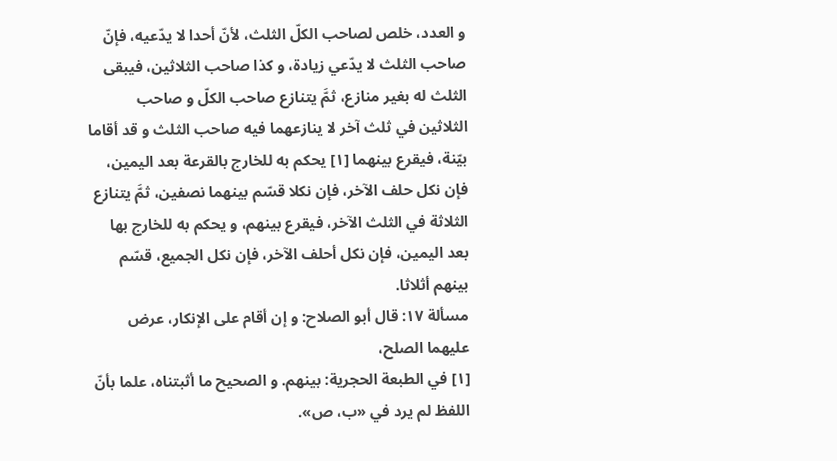و العدد، خلص لصاحب الكلّ الثلث، لأنّ أحدا لا يدّعيه، فإنّ صاحب الثلث لا يدّعي زيادة، و كذا صاحب الثلاثين، فيبقى الثلث له بغير منازع، ثمَّ يتنازع صاحب الكلّ و صاحب الثلاثين في ثلث آخر لا ينازعهما فيه صاحب الثلث و قد أقاما بيّنة، فيقرع بينهما [١] يحكم به للخارج بالقرعة بعد اليمين، فإن نكل حلف الآخر، فإن نكلا قسّم بينهما نصفين، ثمَّ يتنازع الثلاثة في الثلث الآخر، فيقرع بينهم، و يحكم به للخارج بها بعد اليمين، فإن نكل أحلف الآخر، فإن نكل الجميع، قسّم بينهم أثلاثا.
مسألة ١٧: قال أبو الصلاح: و إن أقام على الإنكار، عرض عليهما الصلح،
[١] في الطبعة الحجرية: بينهم. و الصحيح ما أثبتناه، علما بأنّ اللفظ لم يرد في «ب، ص».